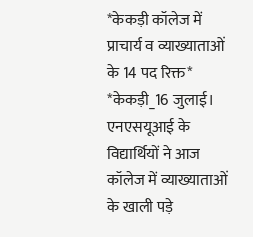*केकड़ी कॉलेज में प्राचार्य व व्याख्याताओं के 14 पद रिक्त*
*केकड़ी_16 जुलाई।
एनएसयूआई के विद्यार्थियों ने आज कॉलेज में व्याख्याताओं के खाली पड़े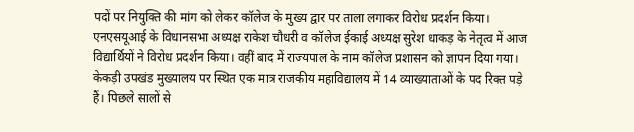पदों पर नियुक्ति की मांग को लेकर कॉलेज के मुख्य द्वार पर ताला लगाकर विरोध प्रदर्शन किया। एनएसयूआई के विधानसभा अध्यक्ष राकेश चौधरी व कॉलेज ईकाई अध्यक्ष सुरेश धाकड़ के नेतृत्व में आज विद्यार्थियों ने विरोध प्रदर्शन किया। वहीं बाद में राज्यपाल के नाम कॉलेज प्रशासन को ज्ञापन दिया गया। केकड़ी उपखंड मुख्यालय पर स्थित एक मात्र राजकीय महाविद्यालय में 14 व्याख्याताओं के पद रिक्त पड़े हैं। पिछले सालों से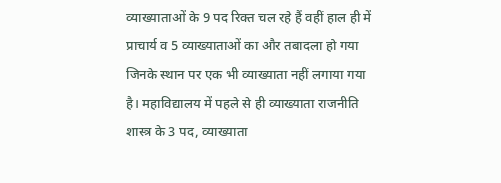व्याख्याताओं के 9 पद रिक्त चल रहे हैं वहीं हाल ही में प्राचार्य व 5 व्याख्याताओं का और तबादला हो गया जिनके स्थान पर एक भी व्याख्याता नहीं लगाया गया है। महाविद्यालय में पहले से ही व्याख्याता राजनीति शास्त्र के 3 पद, व्याख्याता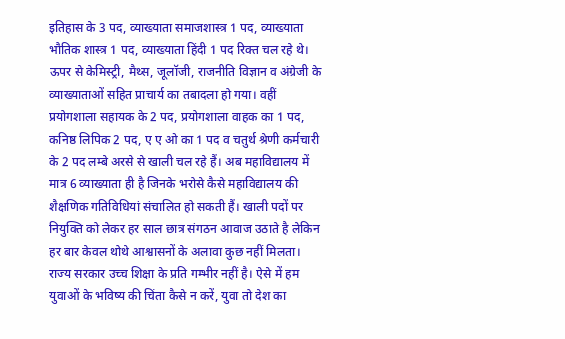इतिहास के 3 पद, व्याख्याता समाजशास्त्र 1 पद, व्याख्याता भौतिक शास्त्र 1 पद, व्याख्याता हिंदी 1 पद रिक्त चल रहे थे। ऊपर से केमिस्ट्री, मैथ्स, जूलॉजी, राजनीति विज्ञान व अंग्रेजी के व्याख्याताओं सहित प्राचार्य का तबादला हो गया। वहीं प्रयोगशाला सहायक के 2 पद, प्रयोगशाला वाहक का 1 पद, कनिष्ठ लिपिक 2 पद, ए ए ओ का 1 पद व चतुर्थ श्रेणी कर्मचारी के 2 पद लम्बे अरसे से खाली चल रहे हैं। अब महाविद्यालय में मात्र 6 व्याख्याता ही है जिनके भरोसे कैसे महाविद्यालय की शैक्षणिक गतिविधियां संचालित हो सकती हैं। खाली पदों पर नियुक्ति को लेकर हर साल छात्र संगठन आवाज उठाते है लेकिन हर बार केवल थोथे आश्वासनों के अलावा कुछ नहीं मिलता। राज्य सरकार उच्च शिक्षा के प्रति गम्भीर नहीं है। ऐसे में हम युवाओं के भविष्य की चिंता कैसे न करें, युवा तो देश का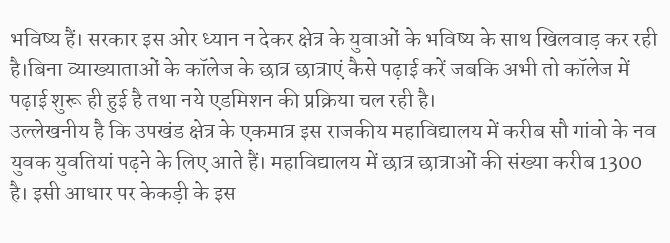भविष्य हैं। सरकार इस ओर ध्यान न देकर क्षेत्र के युवाओं के भविष्य के साथ खिलवाड़ कर रही है।बिना व्याख्याताओं के कॉलेज के छात्र छात्राएं कैसे पढ़ाई करें जबकि अभी तो कॉलेज में पढ़ाई शुरू ही हुई है तथा नये एडमिशन की प्रक्रिया चल रही है।
उल्लेखनीय है कि उपखंड क्षेत्र के एकमात्र इस राजकीय महाविद्यालय में करीब सौ गांवो के नव युवक युवतियां पढ़ने के लिए आते हैं। महाविद्यालय में छात्र छात्राओं की संख्या करीब 1300 है। इसी आधार पर केकड़ी के इस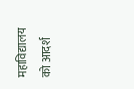महाविद्यालय को आदर्श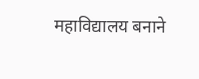महाविद्यालय बनाने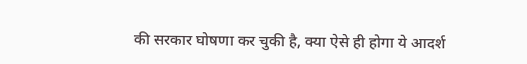की सरकार घोषणा कर चुकी है, क्या ऐसे ही होगा ये आदर्श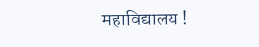महाविद्यालय !